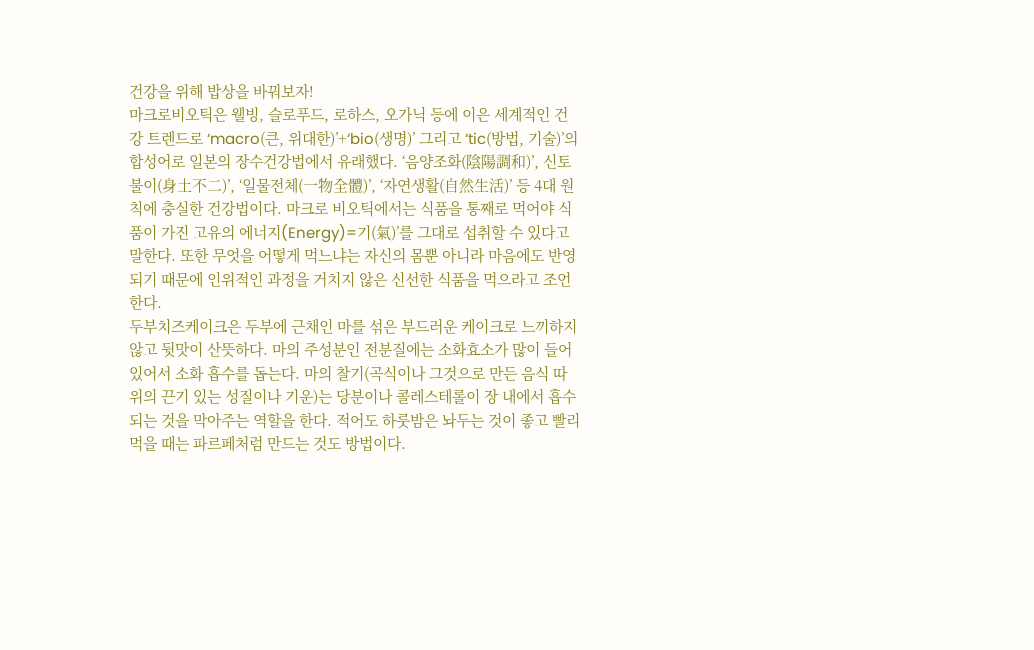건강을 위해 밥상을 바꿔보자!
마크로비오틱은 웰빙, 슬로푸드, 로하스, 오가닉 등에 이은 세계적인 건강 트렌드로 ‘macro(큰, 위대한)’+‘bio(생명)’ 그리고 ‘tic(방법, 기술)’의 합성어로 일본의 장수건강법에서 유래했다. ‘음양조화(陰陽調和)’, 신토불이(身土不二)’, ‘일물전체(一物全體)’, ‘자연생활(自然生活)’ 등 4대 원칙에 충실한 건강법이다. 마크로 비오틱에서는 식품을 통째로 먹어야 식품이 가진 고유의 에너지(Energy)=기(氣)’를 그대로 섭취할 수 있다고 말한다. 또한 무엇을 어떻게 먹느냐는 자신의 몸뿐 아니라 마음에도 반영되기 때문에 인위적인 과정을 거치지 않은 신선한 식품을 먹으라고 조언한다.
두부치즈케이크은 두부에 근채인 마를 섞은 부드러운 케이크로 느끼하지 않고 뒷맛이 산뜻하다. 마의 주성분인 전분질에는 소화효소가 많이 들어 있어서 소화 흡수를 돕는다. 마의 찰기(곡식이나 그것으로 만든 음식 따위의 끈기 있는 성질이나 기운)는 당분이나 콜레스테롤이 장 내에서 흡수되는 것을 막아주는 역할을 한다. 적어도 하룻밤은 놔두는 것이 좋고 빨리 먹을 때는 파르페처럼 만드는 것도 방법이다.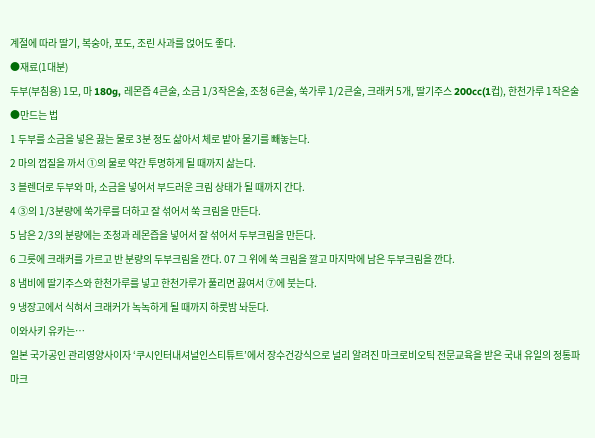계절에 따라 딸기, 복숭아, 포도, 조린 사과를 얹어도 좋다.
●재료(1대분)
두부(부침용) 1모, 마 180g, 레몬즙 4큰술, 소금 1/3작은술, 조청 6큰술, 쑥가루 1/2큰술, 크래커 5개, 딸기주스 200cc(1컵), 한천가루 1작은술
●만드는 법
1 두부를 소금을 넣은 끓는 물로 3분 정도 삶아서 체로 밭아 물기를 빼놓는다.
2 마의 껍질을 까서 ①의 물로 약간 투명하게 될 때까지 삶는다.
3 블렌더로 두부와 마, 소금을 넣어서 부드러운 크림 상태가 될 때까지 간다.
4 ③의 1/3분량에 쑥가루를 더하고 잘 섞어서 쑥 크림을 만든다.
5 남은 2/3의 분량에는 조청과 레몬즙을 넣어서 잘 섞어서 두부크림을 만든다.
6 그릇에 크래커를 가르고 반 분량의 두부크림을 깐다. 07 그 위에 쑥 크림을 깔고 마지막에 남은 두부크림을 깐다.
8 냄비에 딸기주스와 한천가루를 넣고 한천가루가 풀리면 끓여서 ⑦에 붓는다.
9 냉장고에서 식혀서 크래커가 녹녹하게 될 때까지 하룻밤 놔둔다.
이와사키 유카는…
일본 국가공인 관리영양사이자 ‘쿠시인터내셔널인스티튜트’에서 장수건강식으로 널리 알려진 마크로비오틱 전문교육을 받은 국내 유일의 정통파 마크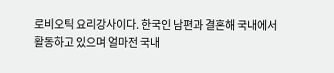로비오틱 요리강사이다. 한국인 남편과 결혼해 국내에서 활동하고 있으며 얼마전 국내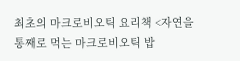최초의 마크로비오틱 요리책 <자연을 통째로 먹는 마크로비오틱 밥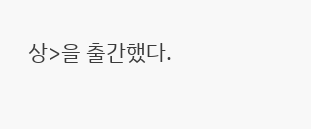상>을 출간했다.